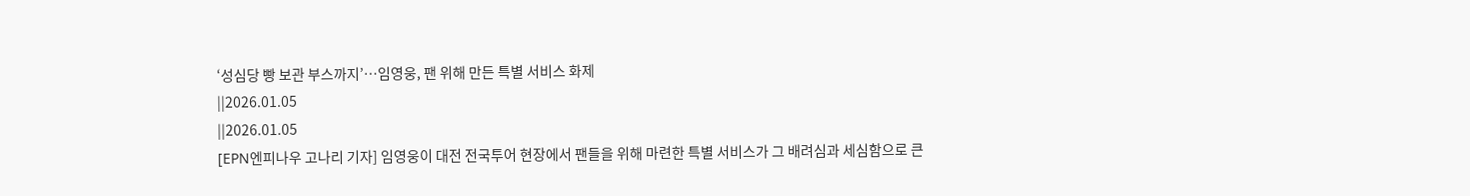‘성심당 빵 보관 부스까지’…임영웅, 팬 위해 만든 특별 서비스 화제
||2026.01.05
||2026.01.05
[EPN엔피나우 고나리 기자] 임영웅이 대전 전국투어 현장에서 팬들을 위해 마련한 특별 서비스가 그 배려심과 세심함으로 큰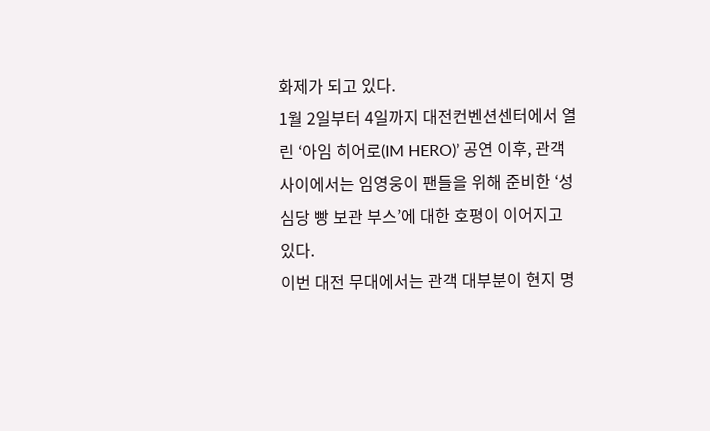화제가 되고 있다.
1월 2일부터 4일까지 대전컨벤션센터에서 열린 ‘아임 히어로(IM HERO)’ 공연 이후, 관객 사이에서는 임영웅이 팬들을 위해 준비한 ‘성심당 빵 보관 부스’에 대한 호평이 이어지고 있다.
이번 대전 무대에서는 관객 대부분이 현지 명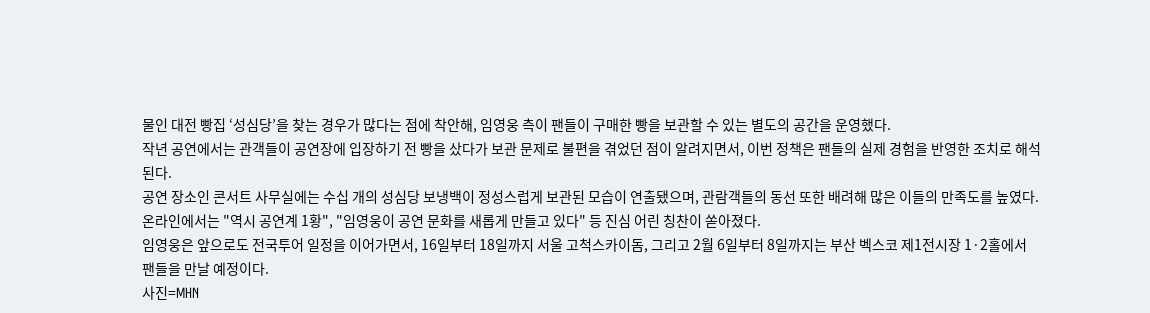물인 대전 빵집 ‘성심당’을 찾는 경우가 많다는 점에 착안해, 임영웅 측이 팬들이 구매한 빵을 보관할 수 있는 별도의 공간을 운영했다.
작년 공연에서는 관객들이 공연장에 입장하기 전 빵을 샀다가 보관 문제로 불편을 겪었던 점이 알려지면서, 이번 정책은 팬들의 실제 경험을 반영한 조치로 해석된다.
공연 장소인 콘서트 사무실에는 수십 개의 성심당 보냉백이 정성스럽게 보관된 모습이 연출됐으며, 관람객들의 동선 또한 배려해 많은 이들의 만족도를 높였다.
온라인에서는 "역시 공연계 1황", "임영웅이 공연 문화를 새롭게 만들고 있다" 등 진심 어린 칭찬이 쏟아졌다.
임영웅은 앞으로도 전국투어 일정을 이어가면서, 16일부터 18일까지 서울 고척스카이돔, 그리고 2월 6일부터 8일까지는 부산 벡스코 제1전시장 1·2홀에서 팬들을 만날 예정이다.
사진=MHN